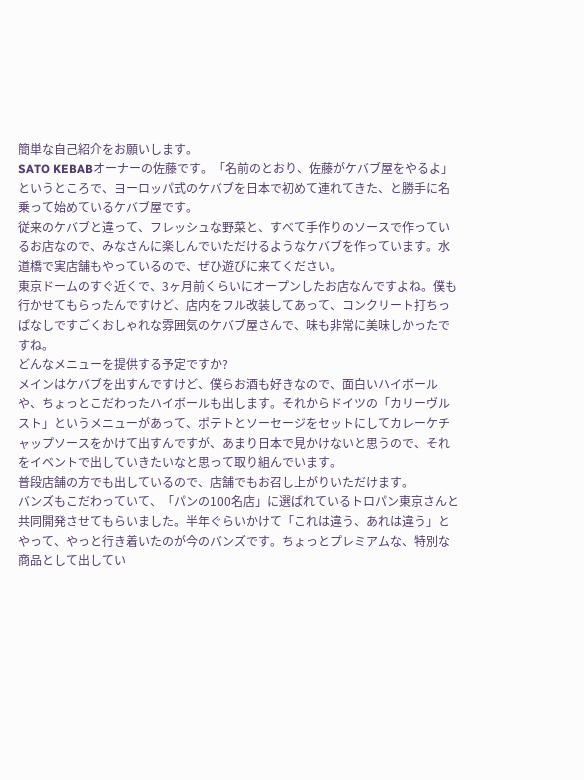簡単な自己紹介をお願いします。
SATO KEBABオーナーの佐藤です。「名前のとおり、佐藤がケバブ屋をやるよ」というところで、ヨーロッパ式のケバブを日本で初めて連れてきた、と勝手に名乗って始めているケバブ屋です。
従来のケバブと違って、フレッシュな野菜と、すべて手作りのソースで作っているお店なので、みなさんに楽しんでいただけるようなケバブを作っています。水道橋で実店舗もやっているので、ぜひ遊びに来てください。
東京ドームのすぐ近くで、3ヶ月前くらいにオープンしたお店なんですよね。僕も行かせてもらったんですけど、店内をフル改装してあって、コンクリート打ちっぱなしですごくおしゃれな雰囲気のケバブ屋さんで、味も非常に美味しかったですね。
どんなメニューを提供する予定ですか?
メインはケバブを出すんですけど、僕らお酒も好きなので、面白いハイボールや、ちょっとこだわったハイボールも出します。それからドイツの「カリーヴルスト」というメニューがあって、ポテトとソーセージをセットにしてカレーケチャップソースをかけて出すんですが、あまり日本で見かけないと思うので、それをイベントで出していきたいなと思って取り組んでいます。
普段店舗の方でも出しているので、店舗でもお召し上がりいただけます。
バンズもこだわっていて、「パンの100名店」に選ばれているトロパン東京さんと共同開発させてもらいました。半年ぐらいかけて「これは違う、あれは違う」とやって、やっと行き着いたのが今のバンズです。ちょっとプレミアムな、特別な商品として出してい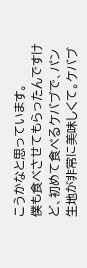こうかなと思っています。
僕も食べさせてもらったんですけど、初めて食べるケバブで、パン生地が非常に美味しくて。ケバブ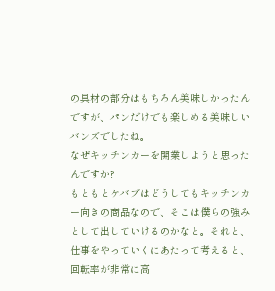の具材の部分はもちろん美味しかったんですが、パンだけでも楽しめる美味しいバンズでしたね。
なぜキッチンカーを開業しようと思ったんですか?
もともとケバブはどうしてもキッチンカー向きの商品なので、そこは僕らの強みとして出していけるのかなと。それと、仕事をやっていくにあたって考えると、回転率が非常に高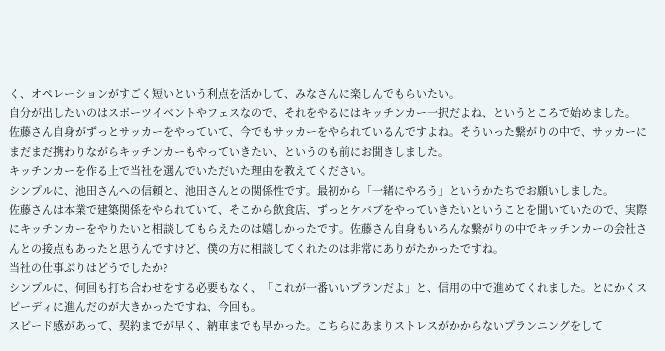く、オペレーションがすごく短いという利点を活かして、みなさんに楽しんでもらいたい。
自分が出したいのはスポーツイベントやフェスなので、それをやるにはキッチンカー一択だよね、というところで始めました。
佐藤さん自身がずっとサッカーをやっていて、今でもサッカーをやられているんですよね。そういった繋がりの中で、サッカーにまだまだ携わりながらキッチンカーもやっていきたい、というのも前にお聞きしました。
キッチンカーを作る上で当社を選んでいただいた理由を教えてください。
シンプルに、池田さんへの信頼と、池田さんとの関係性です。最初から「一緒にやろう」というかたちでお願いしました。
佐藤さんは本業で建築関係をやられていて、そこから飲食店、ずっとケバブをやっていきたいということを聞いていたので、実際にキッチンカーをやりたいと相談してもらえたのは嬉しかったです。佐藤さん自身もいろんな繋がりの中でキッチンカーの会社さんとの接点もあったと思うんですけど、僕の方に相談してくれたのは非常にありがたかったですね。
当社の仕事ぶりはどうでしたか?
シンプルに、何回も打ち合わせをする必要もなく、「これが一番いいプランだよ」と、信用の中で進めてくれました。とにかくスピーディに進んだのが大きかったですね、今回も。
スピード感があって、契約までが早く、納車までも早かった。こちらにあまりストレスがかからないプランニングをして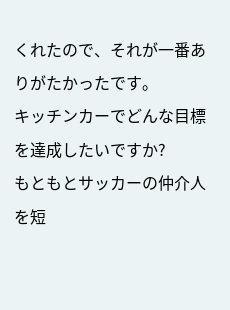くれたので、それが一番ありがたかったです。
キッチンカーでどんな目標を達成したいですか?
もともとサッカーの仲介人を短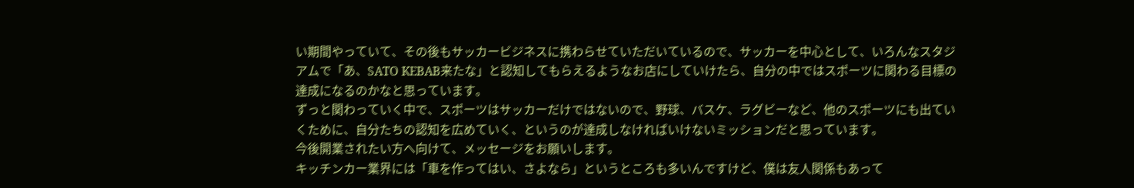い期間やっていて、その後もサッカービジネスに携わらせていただいているので、サッカーを中心として、いろんなスタジアムで「あ、SATO KEBAB来たな」と認知してもらえるようなお店にしていけたら、自分の中ではスポーツに関わる目標の達成になるのかなと思っています。
ずっと関わっていく中で、スポーツはサッカーだけではないので、野球、バスケ、ラグビーなど、他のスポーツにも出ていくために、自分たちの認知を広めていく、というのが達成しなければいけないミッションだと思っています。
今後開業されたい方へ向けて、メッセージをお願いします。
キッチンカー業界には「車を作ってはい、さよなら」というところも多いんですけど、僕は友人関係もあって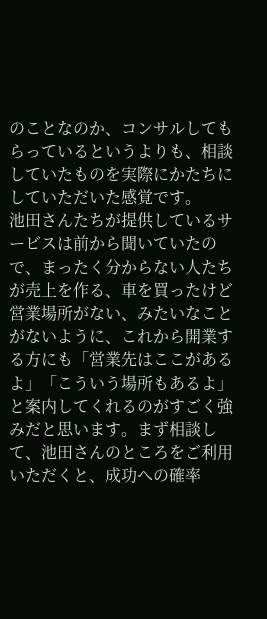のことなのか、コンサルしてもらっているというよりも、相談していたものを実際にかたちにしていただいた感覚です。
池田さんたちが提供しているサービスは前から聞いていたので、まったく分からない人たちが売上を作る、車を買ったけど営業場所がない、みたいなことがないように、これから開業する方にも「営業先はここがあるよ」「こういう場所もあるよ」と案内してくれるのがすごく強みだと思います。まず相談して、池田さんのところをご利用いただくと、成功への確率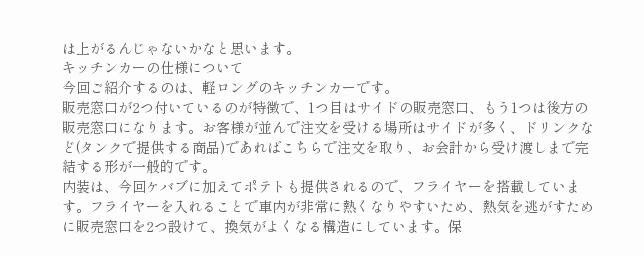は上がるんじゃないかなと思います。
キッチンカーの仕様について
今回ご紹介するのは、軽ロングのキッチンカーです。
販売窓口が2つ付いているのが特徴で、1つ目はサイドの販売窓口、もう1つは後方の販売窓口になります。お客様が並んで注文を受ける場所はサイドが多く、ドリンクなど(タンクで提供する商品)であればこちらで注文を取り、お会計から受け渡しまで完結する形が一般的です。
内装は、今回ケバブに加えてポテトも提供されるので、フライヤーを搭載しています。フライヤーを入れることで車内が非常に熱くなりやすいため、熱気を逃がすために販売窓口を2つ設けて、換気がよくなる構造にしています。保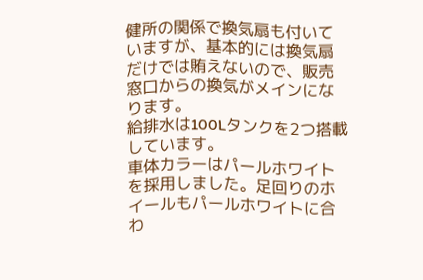健所の関係で換気扇も付いていますが、基本的には換気扇だけでは賄えないので、販売窓口からの換気がメインになります。
給排水は100Lタンクを2つ搭載しています。
車体カラーはパールホワイトを採用しました。足回りのホイールもパールホワイトに合わ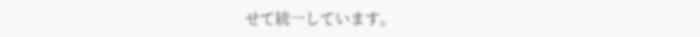せて統一しています。